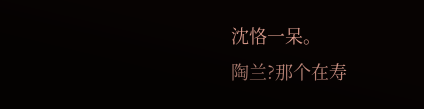沈恪一呆。
陶兰?那个在寿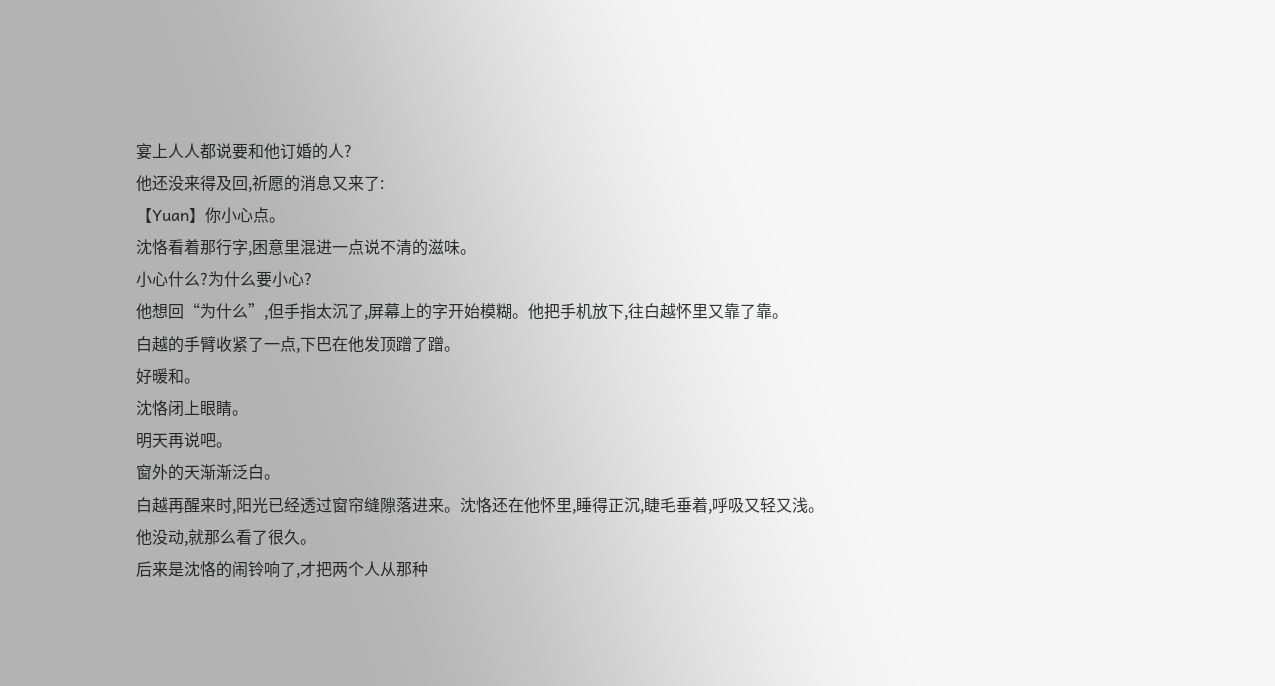宴上人人都说要和他订婚的人?
他还没来得及回,祈愿的消息又来了:
【Yuan】你小心点。
沈恪看着那行字,困意里混进一点说不清的滋味。
小心什么?为什么要小心?
他想回“为什么”,但手指太沉了,屏幕上的字开始模糊。他把手机放下,往白越怀里又靠了靠。
白越的手臂收紧了一点,下巴在他发顶蹭了蹭。
好暖和。
沈恪闭上眼睛。
明天再说吧。
窗外的天渐渐泛白。
白越再醒来时,阳光已经透过窗帘缝隙落进来。沈恪还在他怀里,睡得正沉,睫毛垂着,呼吸又轻又浅。
他没动,就那么看了很久。
后来是沈恪的闹铃响了,才把两个人从那种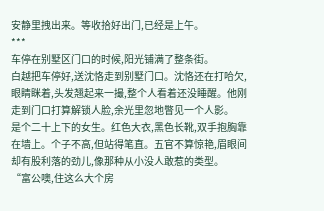安静里拽出来。等收拾好出门,已经是上午。
***
车停在别墅区门口的时候,阳光铺满了整条街。
白越把车停好,送沈恪走到别墅门口。沈恪还在打哈欠,眼睛眯着,头发翘起来一撮,整个人看着还没睡醒。他刚走到门口打算解锁人脸,余光里忽地瞥见一个人影。
是个二十上下的女生。红色大衣,黑色长靴,双手抱胸靠在墙上。个子不高,但站得笔直。五官不算惊艳,眉眼间却有股利落的劲儿,像那种从小没人敢惹的类型。
“富公噢,住这么大个房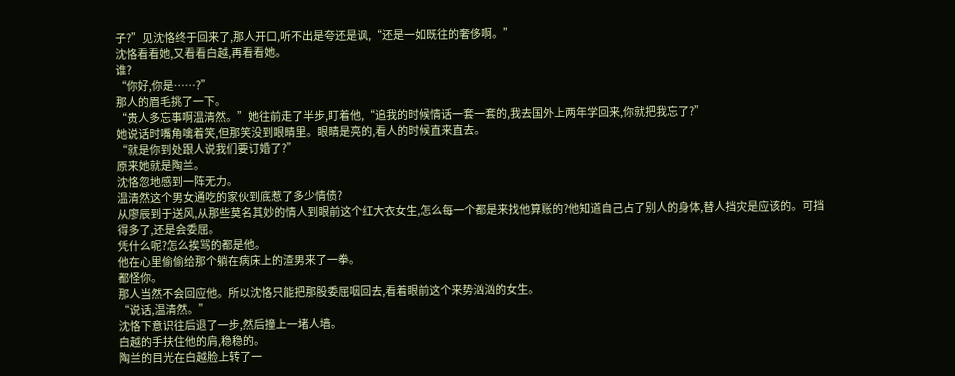子?”见沈恪终于回来了,那人开口,听不出是夸还是讽,“还是一如既往的奢侈啊。”
沈恪看看她,又看看白越,再看看她。
谁?
“你好,你是……?”
那人的眉毛挑了一下。
“贵人多忘事啊温清然。”她往前走了半步,盯着他,“追我的时候情话一套一套的,我去国外上两年学回来,你就把我忘了?”
她说话时嘴角噙着笑,但那笑没到眼睛里。眼睛是亮的,看人的时候直来直去。
“就是你到处跟人说我们要订婚了?”
原来她就是陶兰。
沈恪忽地感到一阵无力。
温清然这个男女通吃的家伙到底惹了多少情债?
从廖辰到于送风,从那些莫名其妙的情人到眼前这个红大衣女生,怎么每一个都是来找他算账的?他知道自己占了别人的身体,替人挡灾是应该的。可挡得多了,还是会委屈。
凭什么呢?怎么挨骂的都是他。
他在心里偷偷给那个躺在病床上的渣男来了一拳。
都怪你。
那人当然不会回应他。所以沈恪只能把那股委屈咽回去,看着眼前这个来势汹汹的女生。
“说话,温清然。”
沈恪下意识往后退了一步,然后撞上一堵人墙。
白越的手扶住他的肩,稳稳的。
陶兰的目光在白越脸上转了一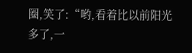圈,笑了:“哟,看着比以前阳光多了,一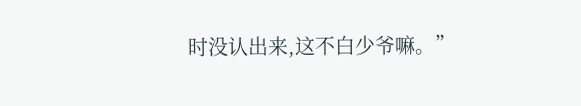时没认出来,这不白少爷嘛。”